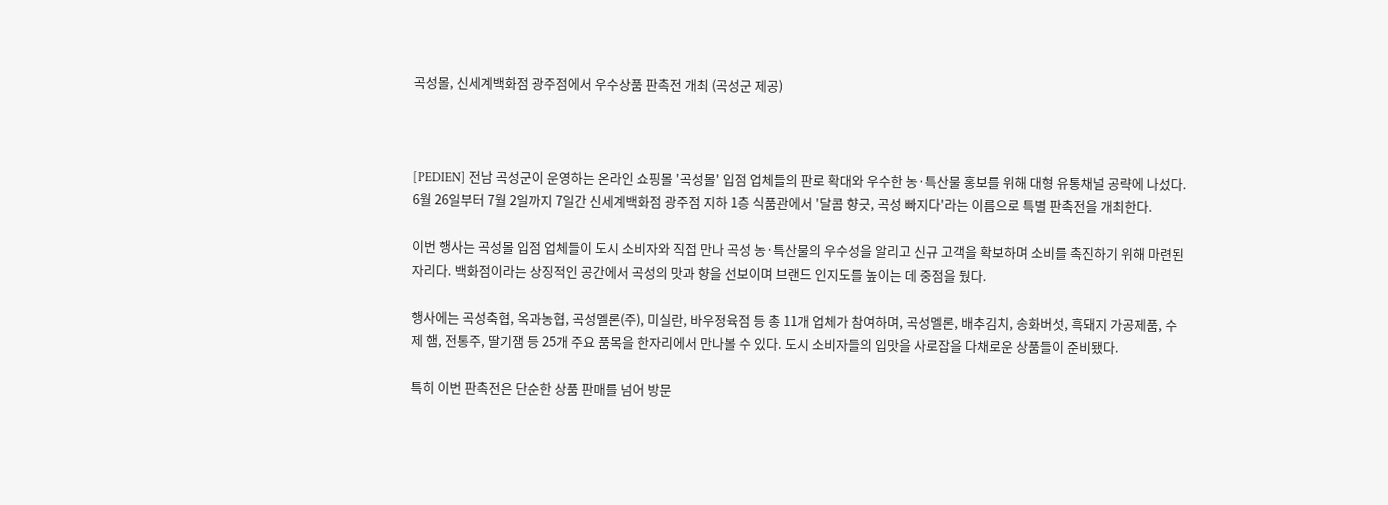곡성몰, 신세계백화점 광주점에서 우수상품 판촉전 개최 (곡성군 제공)



[PEDIEN] 전남 곡성군이 운영하는 온라인 쇼핑몰 '곡성몰' 입점 업체들의 판로 확대와 우수한 농·특산물 홍보를 위해 대형 유통채널 공략에 나섰다. 6월 26일부터 7월 2일까지 7일간 신세계백화점 광주점 지하 1층 식품관에서 '달콤 향긋, 곡성 빠지다'라는 이름으로 특별 판촉전을 개최한다.

이번 행사는 곡성몰 입점 업체들이 도시 소비자와 직접 만나 곡성 농·특산물의 우수성을 알리고 신규 고객을 확보하며 소비를 촉진하기 위해 마련된 자리다. 백화점이라는 상징적인 공간에서 곡성의 맛과 향을 선보이며 브랜드 인지도를 높이는 데 중점을 뒀다.

행사에는 곡성축협, 옥과농협, 곡성멜론(주), 미실란, 바우정육점 등 총 11개 업체가 참여하며, 곡성멜론, 배추김치, 송화버섯, 흑돼지 가공제품, 수제 햄, 전통주, 딸기잼 등 25개 주요 품목을 한자리에서 만나볼 수 있다. 도시 소비자들의 입맛을 사로잡을 다채로운 상품들이 준비됐다.

특히 이번 판촉전은 단순한 상품 판매를 넘어 방문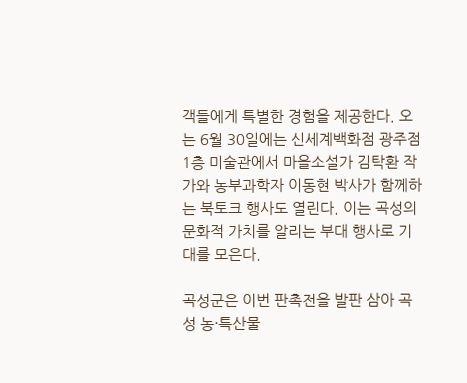객들에게 특별한 경험을 제공한다. 오는 6월 30일에는 신세계백화점 광주점 1층 미술관에서 마을소설가 김탁환 작가와 농부과학자 이동현 박사가 함께하는 북토크 행사도 열린다. 이는 곡성의 문화적 가치를 알리는 부대 행사로 기대를 모은다.

곡성군은 이번 판촉전을 발판 삼아 곡성 농·특산물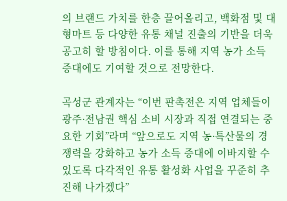의 브랜드 가치를 한층 끌어올리고, 백화점 및 대형마트 등 다양한 유통 채널 진출의 기반을 더욱 공고히 할 방침이다. 이를 통해 지역 농가 소득 증대에도 기여할 것으로 전망한다.

곡성군 관계자는 “이번 판촉전은 지역 업체들이 광주·전남권 핵심 소비 시장과 직접 연결되는 중요한 기회”라며 “앞으로도 지역 농·특산물의 경쟁력을 강화하고 농가 소득 증대에 이바지할 수 있도록 다각적인 유통 활성화 사업을 꾸준히 추진해 나가겠다”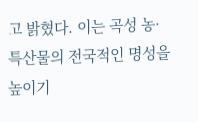고 밝혔다. 이는 곡성 농·특산물의 전국적인 명성을 높이기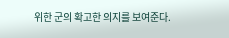위한 군의 확고한 의지를 보여준다.